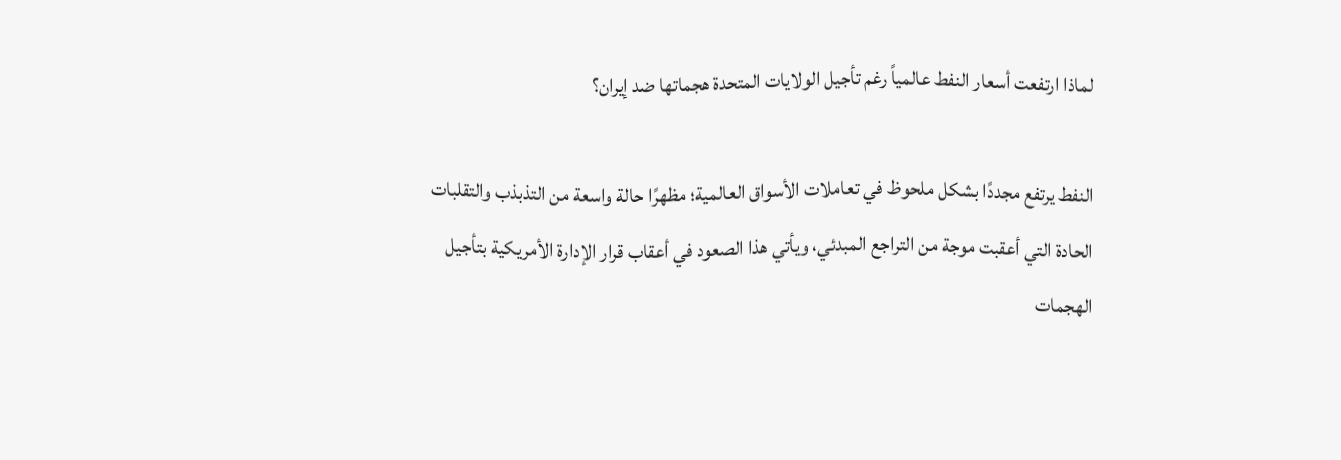لماذا ارتفعت أسعار النفط عالمياً رغم تأجيل الولايات المتحدة هجماتها ضد إيران؟

النفط يرتفع مجددًا بشكل ملحوظ في تعاملات الأسواق العالمية؛ مظهرًا حالة واسعة من التذبذب والتقلبات الحادة التي أعقبت موجة من التراجع المبدئي، ويأتي هذا الصعود في أعقاب قرار الإدارة الأمريكية بتأجيل الهجمات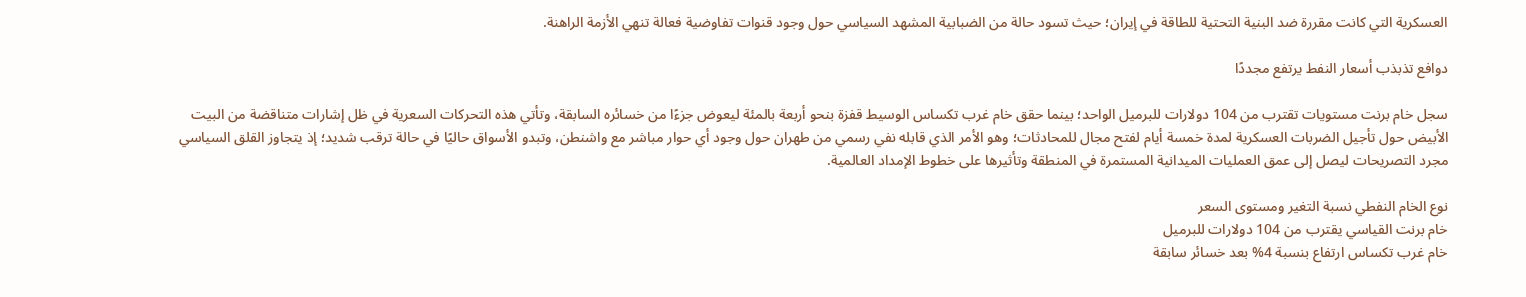العسكرية التي كانت مقررة ضد البنية التحتية للطاقة في إيران؛ حيث تسود حالة من الضبابية المشهد السياسي حول وجود قنوات تفاوضية فعالة تنهي الأزمة الراهنة.

دوافع تذبذب أسعار النفط يرتفع مجددًا

سجل خام برنت مستويات تقترب من 104 دولارات للبرميل الواحد؛ بينما حقق خام غرب تكساس الوسيط قفزة بنحو أربعة بالمئة ليعوض جزءًا من خسائره السابقة، وتأتي هذه التحركات السعرية في ظل إشارات متناقضة من البيت الأبيض حول تأجيل الضربات العسكرية لمدة خمسة أيام لفتح مجال للمحادثات؛ وهو الأمر الذي قابله نفي رسمي من طهران حول وجود أي حوار مباشر مع واشنطن، وتبدو الأسواق حاليًا في حالة ترقب شديد؛ إذ يتجاوز القلق السياسي مجرد التصريحات ليصل إلى عمق العمليات الميدانية المستمرة في المنطقة وتأثيرها على خطوط الإمداد العالمية.

نوع الخام النفطي نسبة التغير ومستوى السعر
خام برنت القياسي يقترب من 104 دولارات للبرميل
خام غرب تكساس ارتفاع بنسبة 4% بعد خسائر سابقة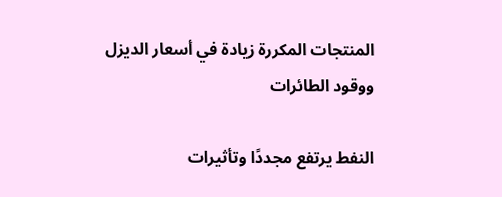المنتجات المكررة زيادة في أسعار الديزل ووقود الطائرات

النفط يرتفع مجددًا وتأثيرات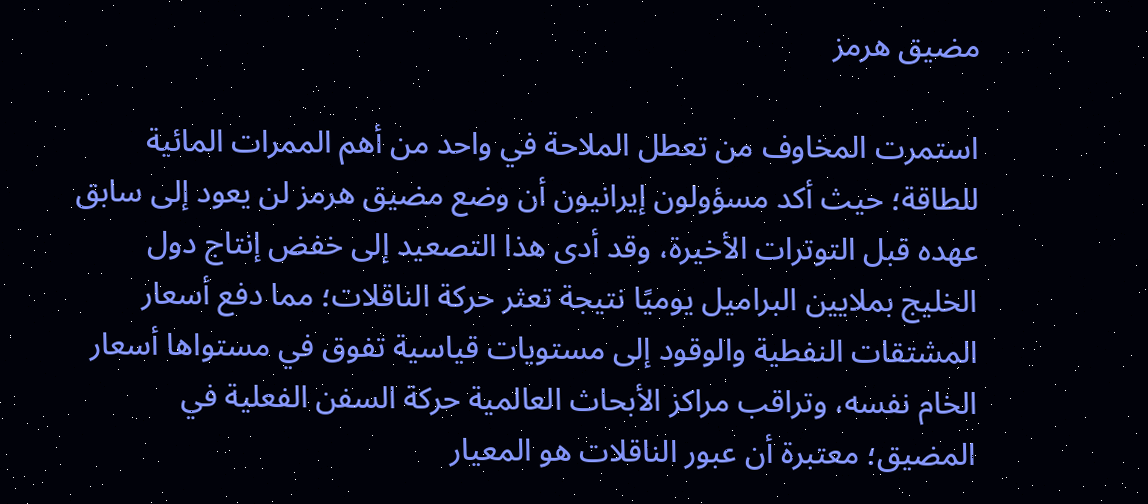مضيق هرمز

استمرت المخاوف من تعطل الملاحة في واحد من أهم الممرات المائية للطاقة؛ حيث أكد مسؤولون إيرانيون أن وضع مضيق هرمز لن يعود إلى سابق عهده قبل التوترات الأخيرة، وقد أدى هذا التصعيد إلى خفض إنتاج دول الخليج بملايين البراميل يوميًا نتيجة تعثر حركة الناقلات؛ مما دفع أسعار المشتقات النفطية والوقود إلى مستويات قياسية تفوق في مستواها أسعار الخام نفسه، وتراقب مراكز الأبحاث العالمية حركة السفن الفعلية في المضيق؛ معتبرة أن عبور الناقلات هو المعيار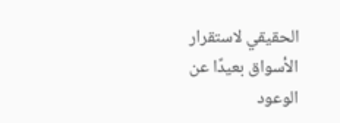الحقيقي لاستقرار الأسواق بعيدًا عن الوعود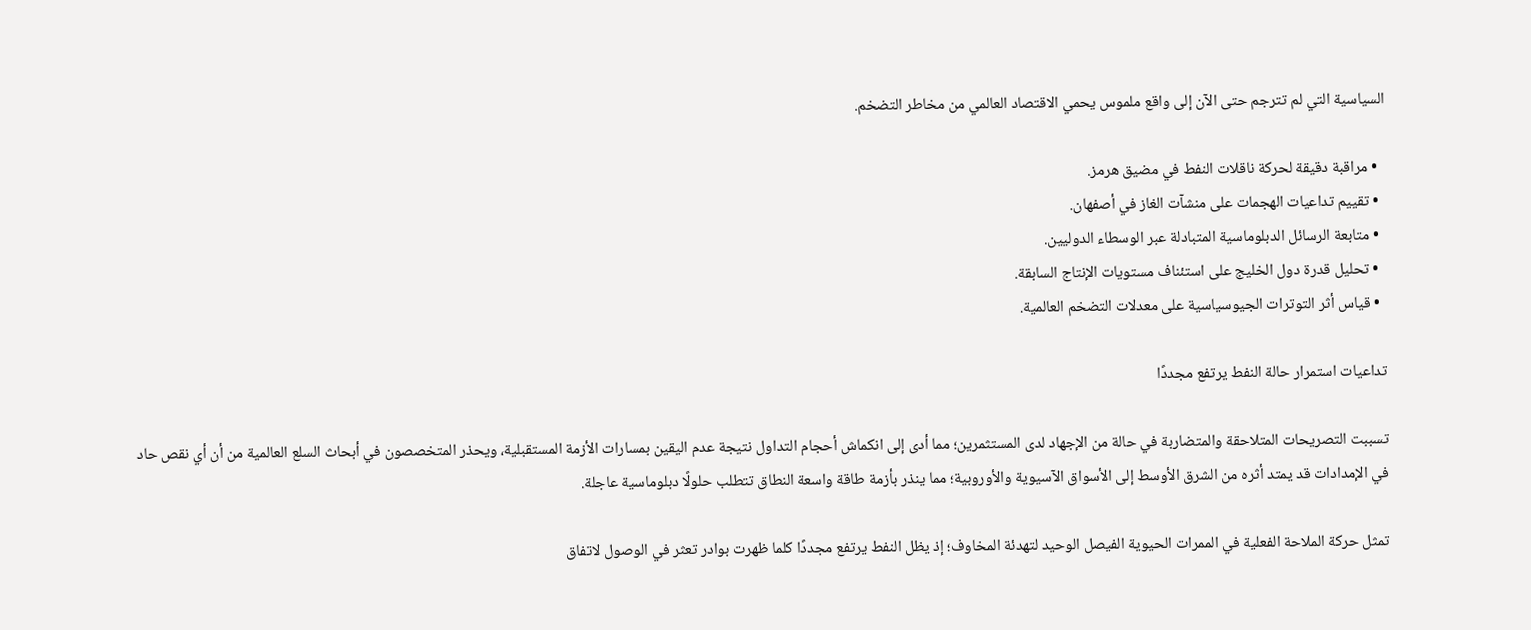السياسية التي لم تترجم حتى الآن إلى واقع ملموس يحمي الاقتصاد العالمي من مخاطر التضخم.

  • مراقبة دقيقة لحركة ناقلات النفط في مضيق هرمز.
  • تقييم تداعيات الهجمات على منشآت الغاز في أصفهان.
  • متابعة الرسائل الدبلوماسية المتبادلة عبر الوسطاء الدوليين.
  • تحليل قدرة دول الخليج على استئناف مستويات الإنتاج السابقة.
  • قياس أثر التوترات الجيوسياسية على معدلات التضخم العالمية.

تداعيات استمرار حالة النفط يرتفع مجددًا

تسببت التصريحات المتلاحقة والمتضاربة في حالة من الإجهاد لدى المستثمرين؛ مما أدى إلى انكماش أحجام التداول نتيجة عدم اليقين بمسارات الأزمة المستقبلية، ويحذر المتخصصون في أبحاث السلع العالمية من أن أي نقص حاد في الإمدادات قد يمتد أثره من الشرق الأوسط إلى الأسواق الآسيوية والأوروبية؛ مما ينذر بأزمة طاقة واسعة النطاق تتطلب حلولًا دبلوماسية عاجلة.

تمثل حركة الملاحة الفعلية في الممرات الحيوية الفيصل الوحيد لتهدئة المخاوف؛ إذ يظل النفط يرتفع مجددًا كلما ظهرت بوادر تعثر في الوصول لاتفاق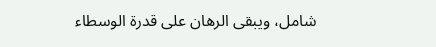شامل، ويبقى الرهان على قدرة الوسطاء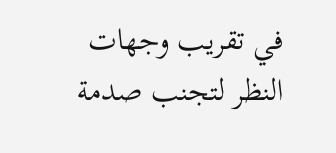في تقريب وجهات النظر لتجنب صدمة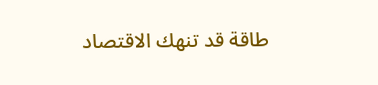طاقة قد تنهك الاقتصاد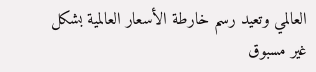العالمي وتعيد رسم خارطة الأسعار العالمية بشكل غير مسبوق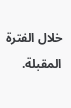خلال الفترة المقبلة.